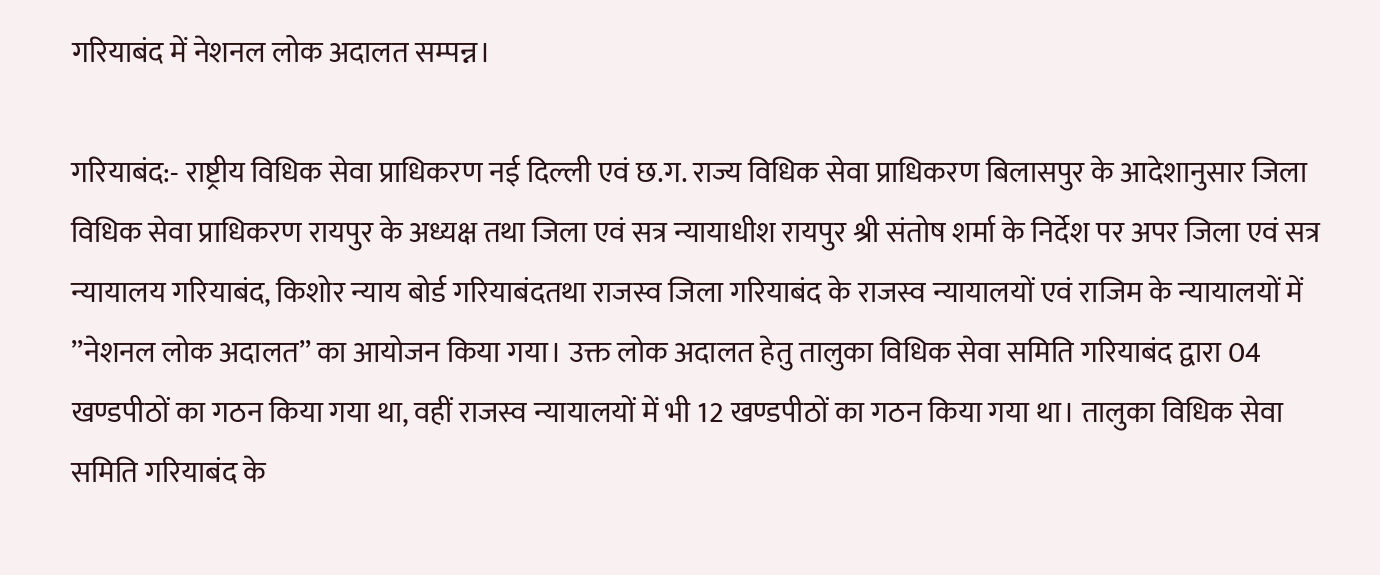गरियाबंद में नेशनल लोक अदालत सम्पन्न।

गरियाबंद:- राष्ट्रीय विधिक सेवा प्राधिकरण नई दिल्ली एवं छ.ग. राज्य विधिक सेवा प्राधिकरण बिलासपुर के आदेशानुसार जिला विधिक सेवा प्राधिकरण रायपुर के अध्यक्ष तथा जिला एवं सत्र न्यायाधीश रायपुर श्री संतोष शर्मा के निर्देश पर अपर जिला एवं सत्र न्यायालय गरियाबंद, किशोर न्याय बोर्ड गरियाबंदतथा राजस्व जिला गरियाबंद के राजस्व न्यायालयों एवं राजिम के न्यायालयों में ’’नेशनल लोक अदालत’’ का आयोजन किया गया। उक्त लोक अदालत हेतु तालुका विधिक सेवा समिति गरियाबंद द्वारा 04 खण्डपीठों का गठन किया गया था, वहीं राजस्व न्यायालयों में भी 12 खण्डपीठों का गठन किया गया था। तालुका विधिक सेवा समिति गरियाबंद के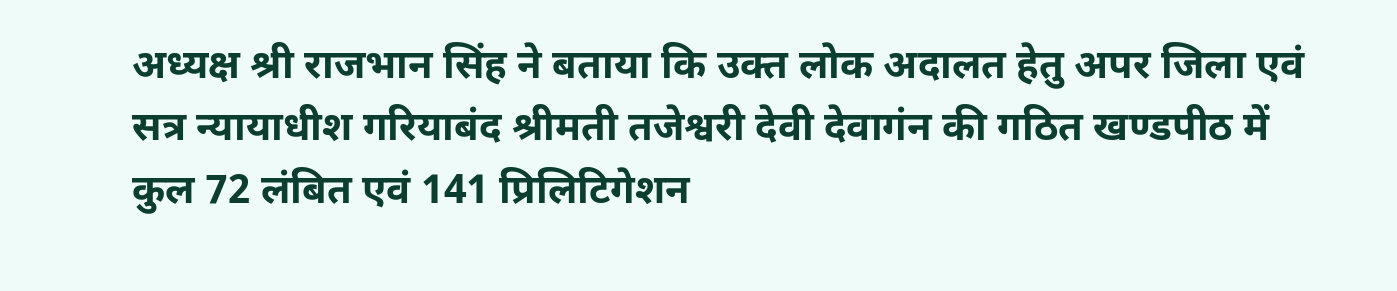अध्यक्ष श्री राजभान सिंह ने बताया कि उक्त लोक अदालत हेतु अपर जिला एवं सत्र न्यायाधीश गरियाबंद श्रीमती तजेश्वरी देवी देवागंन की गठित खण्डपीठ में कुल 72 लंबित एवं 141 प्रिलिटिगेशन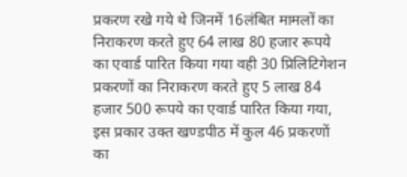प्रकरण रखे गये थे जिनमें 16लंबित मामलों का निराकरण करते हुए 64 लाख 80 हजार रूपये का एवार्ड पारित किया गया वही 30 प्रिलिटिगेशन प्रकरणों का निराकरण करते हुए 5 लाख 84 हजार 500 रूपये का एवार्ड पारित किया गया, इस प्रकार उक्त खण्डपीठ में कुल 46 प्रकरणों का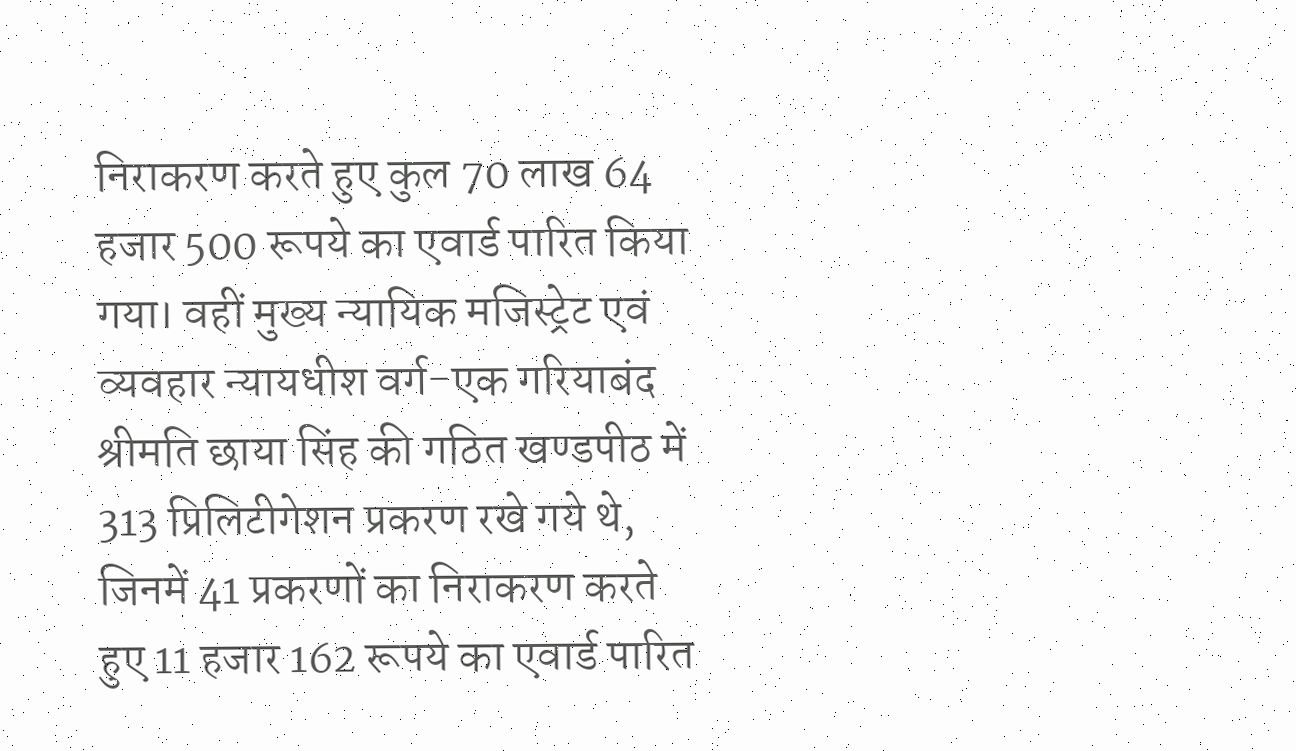निराकरण करते हुए कुल 70 लाख 64 हजार 500 रूपये का एवार्ड पारित किया गया। वहीं मुख्य न्यायिक मजिस्ट्रेट एवं व्यवहार न्यायधीश वर्ग-एक गरियाबंद श्रीमति छाया सिंह की गठित खण्डपीठ में 313 प्रिलिटीगेशन प्रकरण रखे गये थे, जिनमें 41 प्रकरणों का निराकरण करते हुए 11 हजार 162 रूपये का एवार्ड पारित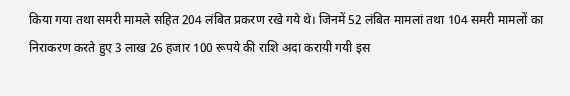किया गया तथा समरी मामले सहित 204 लंबित प्रकरण रखे गये थे। जिनमें 52 लंबित मामलां तथा 104 समरी मामलों का निराकरण करते हुए 3 लाख 26 हजार 100 रूपये की राशि अदा करायी गयी इस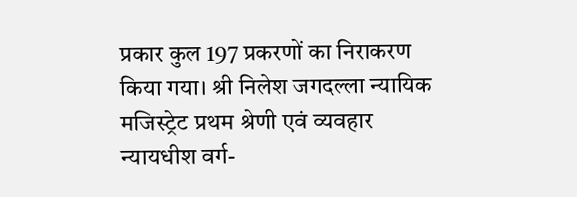प्रकार कुल 197 प्रकरणों का निराकरण किया गया। श्री निलेश जगदल्ला न्यायिक मजिस्ट्रेट प्रथम श्रेणी एवं व्यवहार न्यायधीश वर्ग-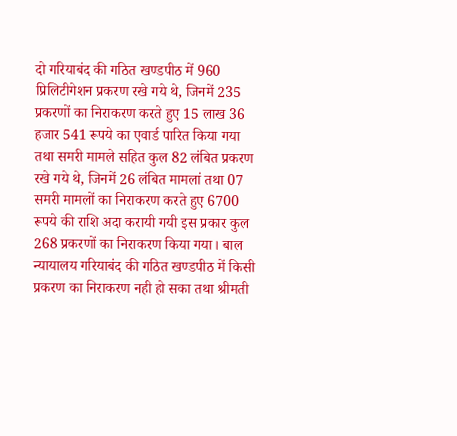दो गरियाबंद की गठित खण्डपीठ में 960 प्रिलिटीगेशन प्रकरण रखे गये थे, जिनमें 235 प्रकरणों का निराकरण करते हुए 15 लाख 36 हजार 541 रूपये का एवार्ड पारित किया गया तथा समरी मामले सहित कुल 82 लंबित प्रकरण रखे गये थे, जिनमें 26 लंबित मामलां तथा 07 समरी मामलों का निराकरण करते हुए 6700 रूपये की राशि अदा करायी गयी इस प्रकार कुल 268 प्रकरणों का निराकरण किया गया। बाल न्यायालय गरियाबंद की गठित खण्डपीठ में किसी प्रकरण का निराकरण नही हो सका तथा श्रीमती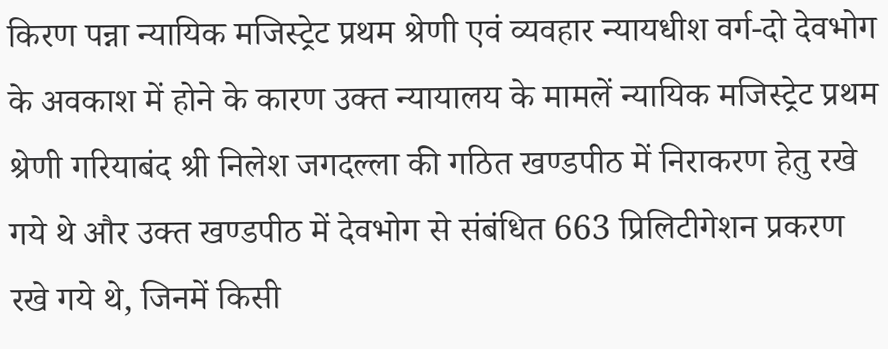किरण पन्ना न्यायिक मजिस्ट्रेट प्रथम श्रेणी एवं व्यवहार न्यायधीश वर्ग-दो देवभोग के अवकाश में होने के कारण उक्त न्यायालय के मामलें न्यायिक मजिस्ट्रेट प्रथम श्रेणी गरियाबंद श्री निलेश जगदल्ला की गठित खण्डपीठ में निराकरण हेतु रखे गये थे और उक्त खण्डपीठ में देवभोग से संबंधित 663 प्रिलिटीगेशन प्रकरण रखे गये थे, जिनमें किसी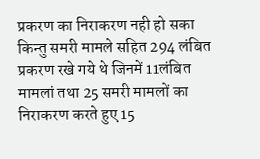प्रकरण का निराकरण नही हो सका किन्तु समरी मामले सहित 294 लंबित प्रकरण रखे गये थे जिनमें 11लंबित मामलां तथा 25 समरी मामलों का निराकरण करते हुए 15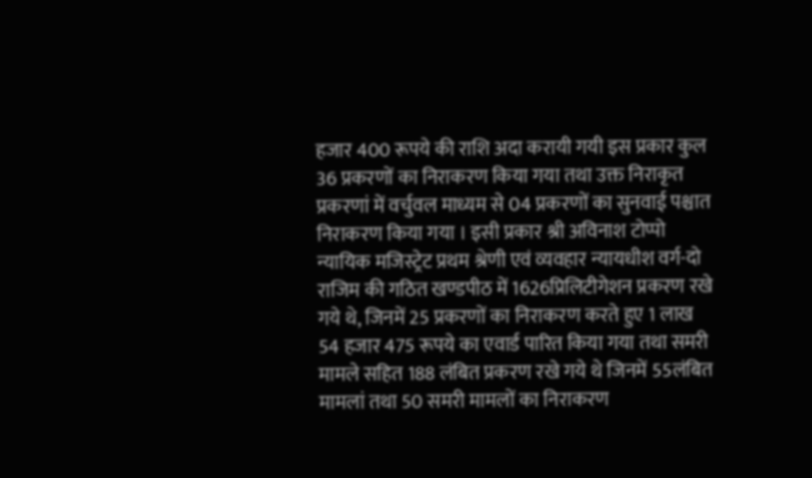हजार 400 रूपये की राशि अदा करायी गयी इस प्रकार कुल 36 प्रकरणों का निराकरण किया गया तथा उक्त निराकृत प्रकरणां में वर्चुवल माध्यम से 04 प्रकरणों का सुनवाई पश्चात निराकरण किया गया । इसी प्रकार श्री अविनाश टोप्पो न्यायिक मजिस्ट्रेट प्रथम श्रेणी एवं व्यवहार न्यायधीश वर्ग-दो राजिम की गठित खण्डपीठ में 1626प्रिलिटीगेशन प्रकरण रखे गये थे, जिनमें 25 प्रकरणों का निराकरण करते हुए 1 लाख 54 हजार 475 रूपये का एवार्ड पारित किया गया तथा समरी मामले सहित 188 लंबित प्रकरण रखे गये थे जिनमें 55लंबित मामलां तथा 50 समरी मामलों का निराकरण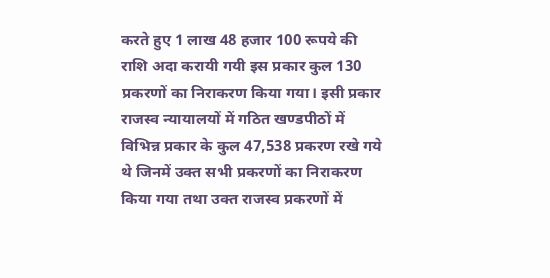करते हुए 1 लाख 48 हजार 100 रूपये की राशि अदा करायी गयी इस प्रकार कुल 130 प्रकरणों का निराकरण किया गया। इसी प्रकार राजस्व न्यायालयों में गठित खण्डपीठों में विभिन्न प्रकार के कुल 47,538 प्रकरण रखे गये थे जिनमें उक्त सभी प्रकरणों का निराकरण किया गया तथा उक्त राजस्व प्रकरणों में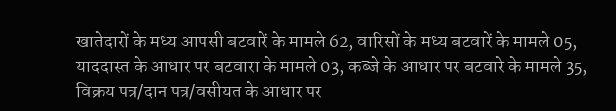खातेदारों के मध्य आपसी बटवारें के मामले 62, वारिसों के मध्य बटवारें के मामले 05, याददास्त के आधार पर बटवारा के मामले 03, कब्जे के आधार पर बटवारे के मामले 35, विक्रय पत्र/दान पत्र/वसीयत के आधार पर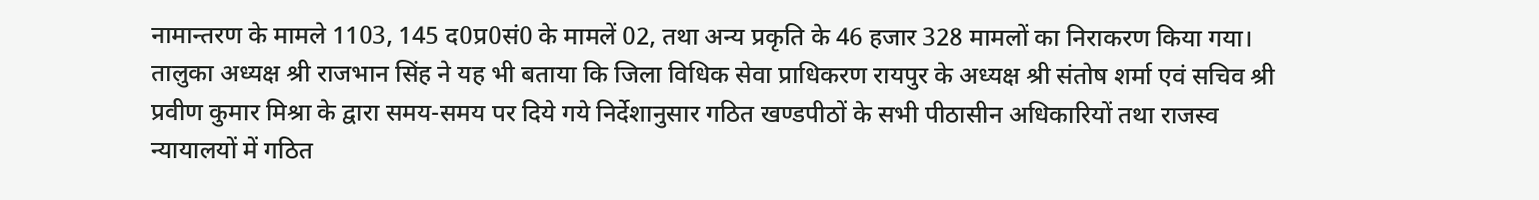नामान्तरण के मामले 1103, 145 द0प्र0सं0 के मामलें 02, तथा अन्य प्रकृति के 46 हजार 328 मामलों का निराकरण किया गया। तालुका अध्यक्ष श्री राजभान सिंह ने यह भी बताया कि जिला विधिक सेवा प्राधिकरण रायपुर के अध्यक्ष श्री संतोष शर्मा एवं सचिव श्री प्रवीण कुमार मिश्रा के द्वारा समय-समय पर दिये गये निर्देशानुसार गठित खण्डपीठों के सभी पीठासीन अधिकारियों तथा राजस्व न्यायालयों में गठित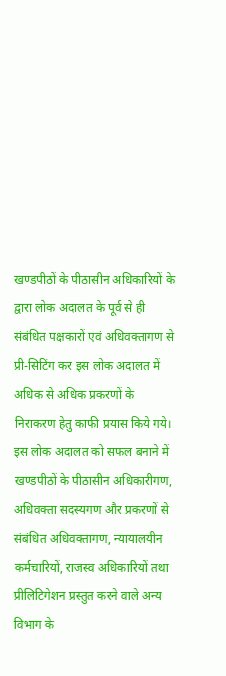खण्डपीठों के पीठासीन अधिकारियों के द्वारा लोक अदालत के पूर्व से ही संबंधित पक्षकारों एवं अधिवक्तागण से प्री-सिटिंग कर इस लोक अदालत में अधिक से अधिक प्रकरणों के निराकरण हेतु काफी प्रयास किये गये। इस लोक अदालत को सफल बनाने में खण्डपीठों के पीठासीन अधिकारीगण, अधिवक्ता सदस्यगण और प्रकरणों से संबंधित अधिवक्तागण, न्यायालयीन कर्मचारियों, राजस्व अधिकारियों तथा प्रीलिटिगेशन प्रस्तुत करने वाले अन्य विभाग के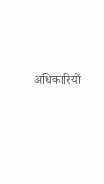अधिकारियों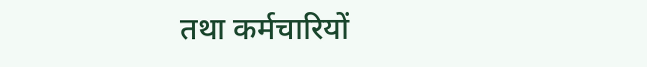तथा कर्मचारियों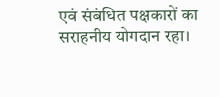एवं संबंधित पक्षकारों का सराहनीय योगदान रहा।